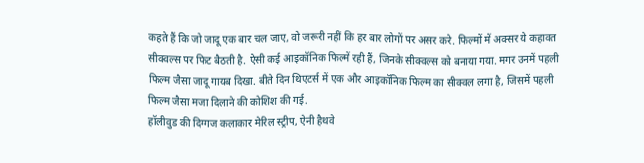कहते हैं कि जो जादू एक बार चल जाए, वो जरूरी नहीं कि हर बार लोगों पर असर करे. फिल्मों में अक्सर ये कहावत सीक्वल्स पर फिट बैठती है. ऐसी कई आइकॉनिक फिल्में रही हैं, जिनके सीक्वल्स को बनाया गया. मगर उनमें पहली फिल्म जैसा जादू गायब दिखा. बीते दिन थिएटर्स में एक और आइकॉनिक फिल्म का सीक्वल लगा है, जिसमें पहली फिल्म जैसा मजा दिलाने की कोशिश की गई.
हॉलीवुड की दिग्गज कलाकार मेरिल स्ट्रीप, ऐनी हैथवे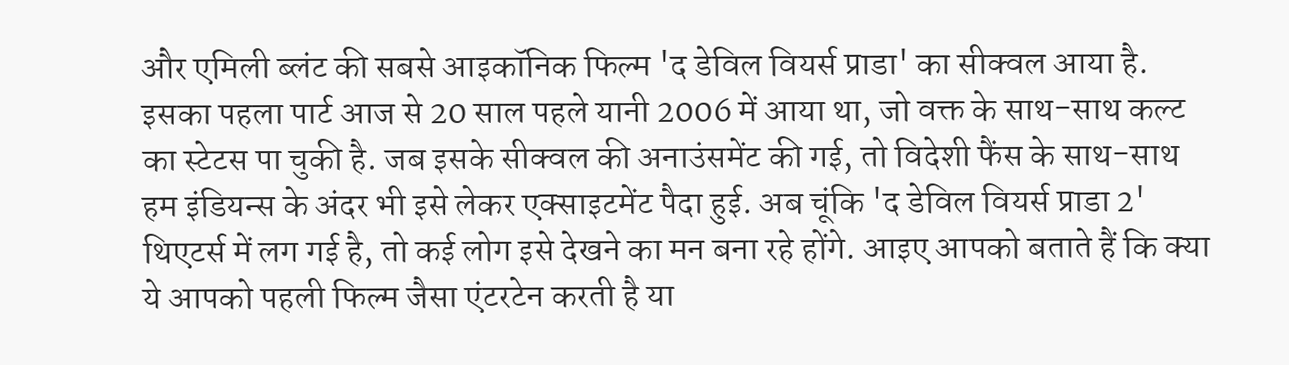और एमिली ब्लंट की सबसे आइकॉनिक फिल्म 'द डेविल वियर्स प्राडा' का सीक्वल आया है. इसका पहला पार्ट आज से 20 साल पहले यानी 2006 में आया था, जो वक्त के साथ-साथ कल्ट का स्टेटस पा चुकी है. जब इसके सीक्वल की अनाउंसमेंट की गई, तो विदेशी फैंस के साथ-साथ हम इंडियन्स के अंदर भी इसे लेकर एक्साइटमेंट पैदा हुई. अब चूंकि 'द डेविल वियर्स प्राडा 2' थिएटर्स में लग गई है, तो कई लोग इसे देखने का मन बना रहे होंगे. आइए आपको बताते हैं कि क्या ये आपको पहली फिल्म जैसा एंटरटेन करती है या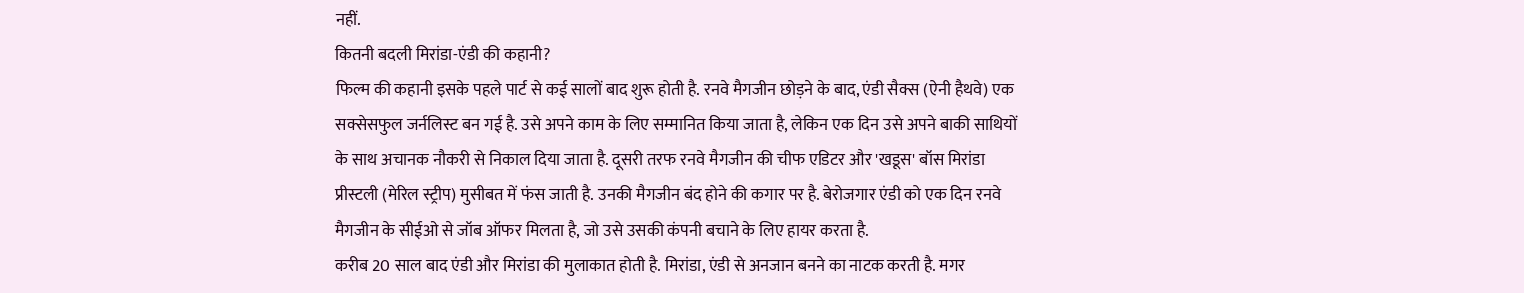नहीं.
कितनी बदली मिरांडा-एंडी की कहानी?
फिल्म की कहानी इसके पहले पार्ट से कई सालों बाद शुरू होती है. रनवे मैगजीन छोड़ने के बाद, एंडी सैक्स (ऐनी हैथवे) एक सक्सेसफुल जर्नलिस्ट बन गई है. उसे अपने काम के लिए सम्मानित किया जाता है, लेकिन एक दिन उसे अपने बाकी साथियों के साथ अचानक नौकरी से निकाल दिया जाता है. दूसरी तरफ रनवे मैगजीन की चीफ एडिटर और 'खडूस' बॉस मिरांडा प्रीस्टली (मेरिल स्ट्रीप) मुसीबत में फंस जाती है. उनकी मैगजीन बंद होने की कगार पर है. बेरोजगार एंडी को एक दिन रनवे मैगजीन के सीईओ से जॉब ऑफर मिलता है, जो उसे उसकी कंपनी बचाने के लिए हायर करता है.
करीब 20 साल बाद एंडी और मिरांडा की मुलाकात होती है. मिरांडा, एंडी से अनजान बनने का नाटक करती है. मगर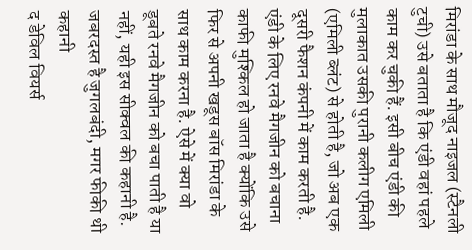मिरांडा के साथ मौजूद नाइजल (स्टैनली टुची) उसे बताता है कि एंडी वहां पहले काम कर चुकी हैं. इसी बीच एंडी की मुलाकात उसकी पुरानी कलीग एमिली (एमिली ब्लंट) से होती है, जो अब एक दूसरी फैशन कंपनी में काम करती है. एंडी के लिए रनवे मैगजीन को बचाना काफी मुश्किल हो जाता है क्योंकि उसे फिर से अपनी खडूस बॉस मिरांडा के साथ काम करना है. ऐसे में क्या वो डूबते रनवे मैगजीन को बचा पाती है या नहीं, यही इस सीक्वल की कहानी है.
जबरदस्त है जुगलबंदी, मगर फीकी थी कहानी
द डेविल वियर्स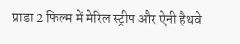प्राडा 2 फिल्म में मेरिल स्ट्रीप और ऐनी हैथवे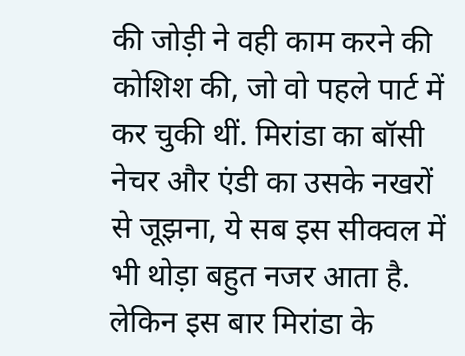की जोड़ी ने वही काम करने की कोशिश की, जो वो पहले पार्ट में कर चुकी थीं. मिरांडा का बॉसी नेचर और एंडी का उसके नखरों से जूझना, ये सब इस सीक्वल में भी थोड़ा बहुत नजर आता है. लेकिन इस बार मिरांडा के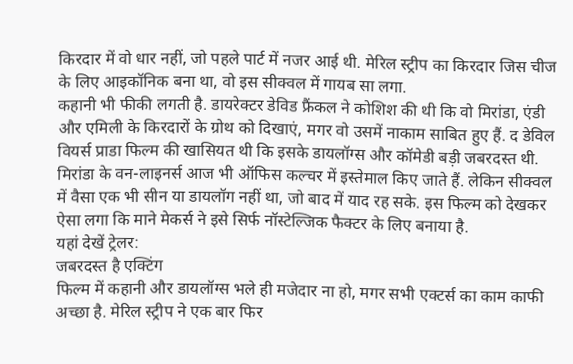किरदार में वो धार नहीं, जो पहले पार्ट में नजर आई थी. मेरिल स्ट्रीप का किरदार जिस चीज के लिए आइकॉनिक बना था, वो इस सीक्वल में गायब सा लगा.
कहानी भी फीकी लगती है. डायरेक्टर डेविड फ्रैंकल ने कोशिश की थी कि वो मिरांडा, एंडी और एमिली के किरदारों के ग्रोथ को दिखाएं, मगर वो उसमें नाकाम साबित हुए हैं. द डेविल वियर्स प्राडा फिल्म की खासियत थी कि इसके डायलॉग्स और कॉमेडी बड़ी जबरदस्त थी. मिरांडा के वन-लाइनर्स आज भी ऑफिस कल्चर में इस्तेमाल किए जाते हैं. लेकिन सीक्वल में वैसा एक भी सीन या डायलॉग नहीं था, जो बाद में याद रह सके. इस फिल्म को देखकर ऐसा लगा कि माने मेकर्स ने इसे सिर्फ नॉस्टेल्जिक फैक्टर के लिए बनाया है.
यहां देखें ट्रेलर:
जबरदस्त है एक्टिंग
फिल्म में कहानी और डायलॉग्स भले ही मजेदार ना हो, मगर सभी एक्टर्स का काम काफी अच्छा है. मेरिल स्ट्रीप ने एक बार फिर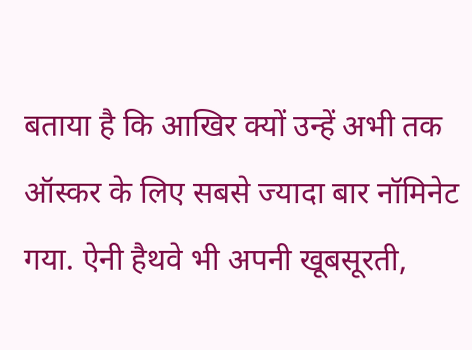बताया है कि आखिर क्यों उन्हें अभी तक ऑस्कर के लिए सबसे ज्यादा बार नॉमिनेट गया. ऐनी हैथवे भी अपनी खूबसूरती,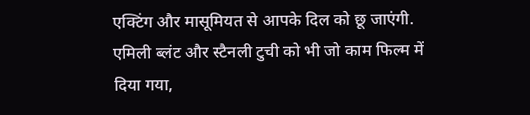एक्टिंग और मासूमियत से आपके दिल को छू जाएंगी. एमिली ब्लंट और स्टैनली टुची को भी जो काम फिल्म में दिया गया,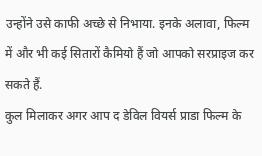उन्होंने उसे काफी अच्छे से निभाया. इनके अलावा, फिल्म में और भी कई सितारों कैमियो हैं जो आपको सरप्राइज कर सकते हैं.
कुल मिलाकर अगर आप द डेविल वियर्स प्राडा फिल्म के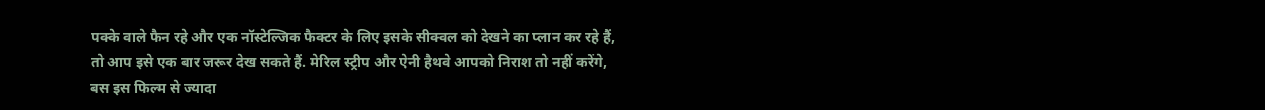पक्के वाले फैन रहे और एक नॉस्टेल्जिक फैक्टर के लिए इसके सीक्वल को देखने का प्लान कर रहे हैं, तो आप इसे एक बार जरूर देख सकते हैं. मेरिल स्ट्रीप और ऐनी हैथवे आपको निराश तो नहीं करेंगे, बस इस फिल्म से ज्यादा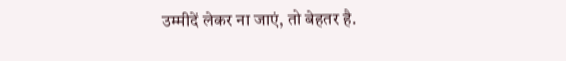उम्मीदें लेकर ना जाएं, तो बेहतर है.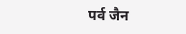पर्व जैन